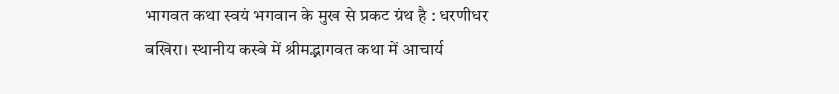भागवत कथा स्वयं भगवान के मुख से प्रकट ग्रंथ है : धरणीधर
बखिरा। स्थानीय कस्बे में श्रीमद्भागवत कथा में आचार्य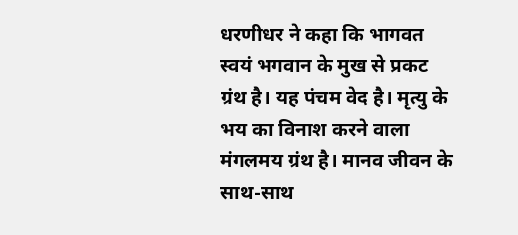धरणीधर ने कहा कि भागवत स्वयं भगवान के मुख से प्रकट ग्रंथ है। यह पंचम वेद है। मृत्यु के भय का विनाश करने वाला मंगलमय ग्रंथ है। मानव जीवन के साथ-साथ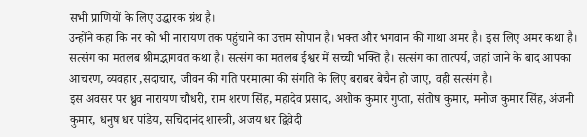सभी प्राणियों के लिए उद्धारक ग्रंथ है।
उन्होंने कहा कि नर को भी नारायण तक पहुंचाने का उत्तम सोपान है। भक्त और भगवान की गाथा अमर है। इस लिए अमर कथा है। सत्संग का मतलब श्रीमद्भागवत कथा है। सत्संग का मतलब ईश्वर में सच्ची भक्ति है। सत्संग का तात्पर्य, जहां जाने के बाद आपका आचरण, व्यवहार ,सदाचार, जीवन की गति परमात्मा की संगति के लिए बराबर बेचैन हो जाए, वही सत्संग है।
इस अवसर पर ध्रुव नारायण चौधरी, राम शरण सिंह, महादेव प्रसाद, अशोक कुमार गुप्ता, संतोष कुमार, मनोज कुमार सिंह, अंजनी कुमार, धनुष धर पांडेय, सचिदानंद शास्त्री, अजय धर द्विवेदी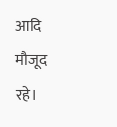आदि मौजूद रहे।